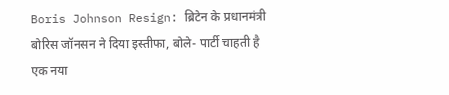Boris Johnson Resign: ब्रिटेन के प्रधानमंत्री बोरिस जॉनसन ने दिया इस्तीफा, बोले- पार्टी चाहती है एक नया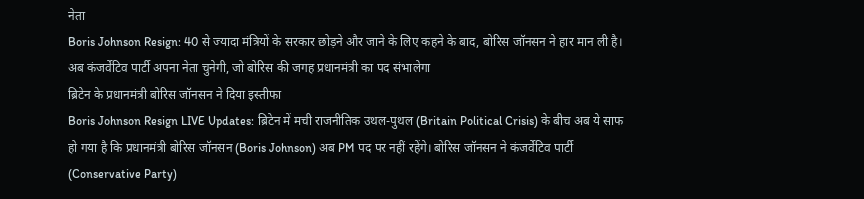नेता
Boris Johnson Resign: 40 से ज्यादा मंत्रियों के सरकार छोड़ने और जाने के लिए कहने के बाद, बोरिस जॉनसन ने हार मान ली है। अब कंजर्वेटिव पार्टी अपना नेता चुनेगी, जो बोरिस की जगह प्रधानमंत्री का पद संभालेगा
ब्रिटेन के प्रधानमंत्री बोरिस जॉनसन ने दिया इस्तीफा
Boris Johnson Resign LIVE Updates: ब्रिटेन में मची राजनीतिक उथल-पुथल (Britain Political Crisis) के बीच अब ये साफ हो गया है कि प्रधानमंत्री बोरिस जॉनसन (Boris Johnson) अब PM पद पर नहीं रहेंगे। बोरिस जॉनसन ने कंजर्वेटिव पार्टी (Conservative Party)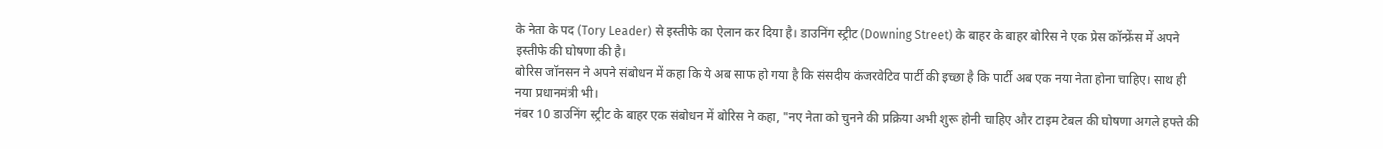के नेता के पद (Tory Leader) से इस्तीफे का ऐलान कर दिया है। डाउनिंग स्ट्रीट (Downing Street) के बाहर के बाहर बोरिस ने एक प्रेस कॉन्फ्रेंस में अपने इस्तीफे की घोषणा की है।
बोरिस जॉनसन ने अपने संबोधन में कहा कि ये अब साफ हो गया है कि संसदीय कंजरवेटिव पार्टी की इच्छा है कि पार्टी अब एक नया नेता होना चाहिए। साथ ही नया प्रधानमंत्री भी।
नंबर 10 डाउनिंग स्ट्रीट के बाहर एक संबोधन में बोरिस ने कहा, "नए नेता को चुनने की प्रक्रिया अभी शुरू होनी चाहिए और टाइम टेबल की घोषणा अगले हफ्ते की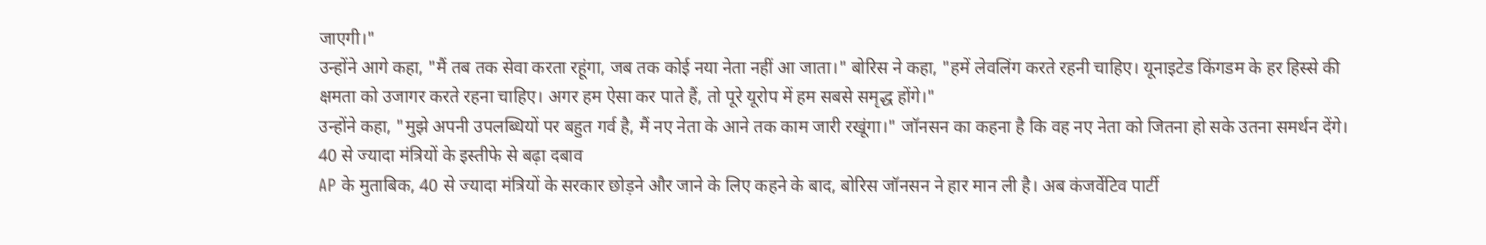जाएगी।"
उन्होंने आगे कहा, "मैं तब तक सेवा करता रहूंगा, जब तक कोई नया नेता नहीं आ जाता।" बोरिस ने कहा, "हमें लेवलिंग करते रहनी चाहिए। यूनाइटेड किंगडम के हर हिस्से की क्षमता को उजागर करते रहना चाहिए। अगर हम ऐसा कर पाते हैं, तो पूरे यूरोप में हम सबसे समृद्ध होंगे।"
उन्होंने कहा, "मुझे अपनी उपलब्धियों पर बहुत गर्व है, मैं नए नेता के आने तक काम जारी रखूंगा।" जॉनसन का कहना है कि वह नए नेता को जितना हो सके उतना समर्थन देंगे।
40 से ज्यादा मंत्रियों के इस्तीफे से बढ़ा दबाव
AP के मुताबिक, 40 से ज्यादा मंत्रियों के सरकार छोड़ने और जाने के लिए कहने के बाद, बोरिस जॉनसन ने हार मान ली है। अब कंजर्वेटिव पार्टी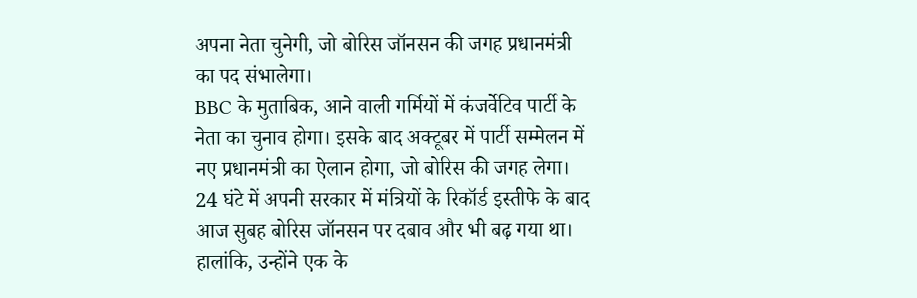अपना नेता चुनेगी, जो बोरिस जॉनसन की जगह प्रधानमंत्री का पद संभालेगा।
BBC के मुताबिक, आने वाली गर्मियों में कंजर्वेटिव पार्टी के नेता का चुनाव होगा। इसके बाद अक्टूबर में पार्टी सम्मेलन में नए प्रधानमंत्री का ऐलान होगा, जो बोरिस की जगह लेगा।
24 घंटे में अपनी सरकार में मंत्रियों के रिकॉर्ड इस्तीफे के बाद आज सुबह बोरिस जॉनसन पर दबाव और भी बढ़ गया था। हालांकि, उन्होंने एक के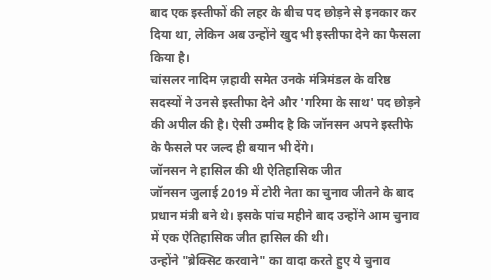बाद एक इस्तीफों की लहर के बीच पद छोड़ने से इनकार कर दिया था, लेकिन अब उन्होंने खुद भी इस्तीफा देने का फैसला किया है।
चांसलर नादिम ज़हावी समेत उनके मंत्रिमंडल के वरिष्ठ सदस्यों ने उनसे इस्तीफा देने और 'गरिमा के साथ' पद छोड़ने की अपील की है। ऐसी उम्मीद है कि जॉनसन अपने इस्तीफे के फैसले पर जल्द ही बयान भी देंगे।
जॉनसन ने हासिल की थी ऐतिहासिक जीत
जॉनसन जुलाई 2019 में टोरी नेता का चुनाव जीतने के बाद प्रधान मंत्री बने थे। इसके पांच महीने बाद उन्होंने आम चुनाव में एक ऐतिहासिक जीत हासिल की थी।
उन्होंने "ब्रेक्सिट करवाने" का वादा करते हुए ये चुनाव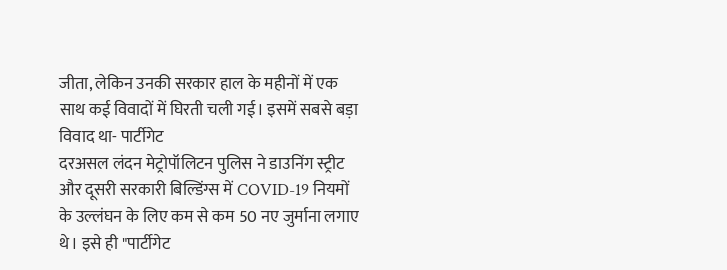जीता, लेकिन उनकी सरकार हाल के महीनों में एक साथ कई विवादों में घिरती चली गई। इसमें सबसे बड़ा विवाद था- पार्टीगेट
दरअसल लंदन मेट्रोपॉलिटन पुलिस ने डाउनिंग स्ट्रीट और दूसरी सरकारी बिल्डिंग्स में COVID-19 नियमों के उल्लंघन के लिए कम से कम 50 नए जुर्माना लगाए थे। इसे ही "पार्टीगेट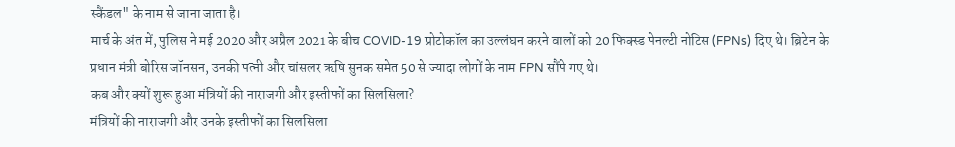स्कैंडल" के नाम से जाना जाता है।
मार्च के अंत में, पुलिस ने मई 2020 और अप्रैल 2021 के बीच COVID-19 प्रोटोकॉल का उल्लंघन करने वालों को 20 फिक्स्ड पेनल्टी नोटिस (FPNs) दिए थे। ब्रिटेन के प्रधान मंत्री बोरिस जॉनसन, उनकी पत्नी और चांसलर ऋषि सुनक समेत 50 से ज्यादा लोगों के नाम FPN सौंपे गए थे।
कब और क्यों शुरू हुआ मंत्रियों की नाराजगी और इस्तीफों का सिलसिला?
मंत्रियों की नाराजगी और उनके इस्तीफों का सिलसिला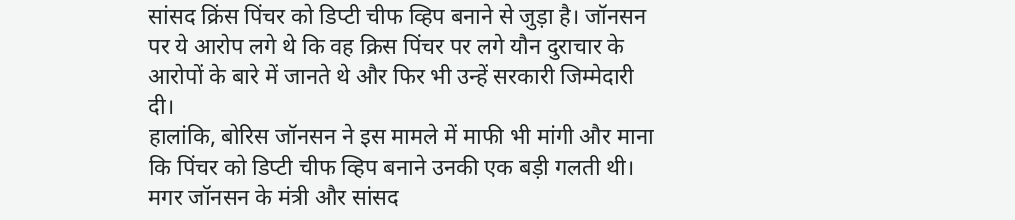सांसद क्रिंस पिंचर को डिप्टी चीफ व्हिप बनाने से जुड़ा है। जॉनसन पर ये आरोप लगे थे कि वह क्रिस पिंचर पर लगे यौन दुराचार के आरोपों के बारे में जानते थे और फिर भी उन्हें सरकारी जिम्मेदारी दी।
हालांकि, बोरिस जॉनसन ने इस मामले में माफी भी मांगी और माना कि पिंचर को डिप्टी चीफ व्हिप बनाने उनकी एक बड़ी गलती थी। मगर जॉनसन के मंत्री और सांसद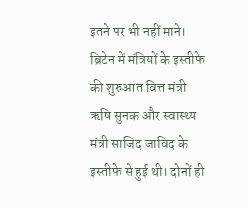इतने पर भी नहीं माने।
ब्रिटेन में मंत्रियों के इस्तीफे की शुरुआत वित्त मंत्री ऋषि सुनक और स्वास्थ्य मंत्री साजिद जाविद के इस्तीफे से हुई थी। दोनों ही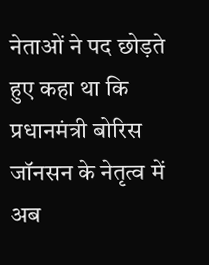नेताओं ने पद छोड़ते हुए कहा था कि प्रधानमंत्री बोरिस जॉनसन के नेतृत्व में अब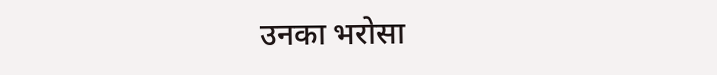उनका भरोसा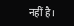नहीं है।